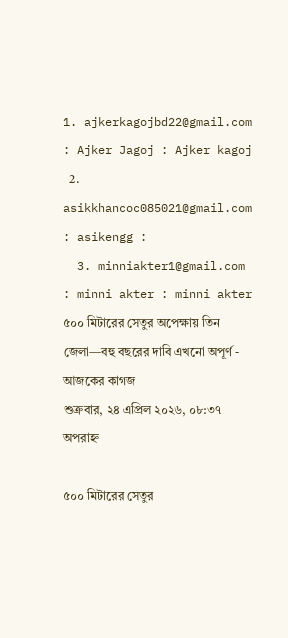1. ajkerkagojbd22@gmail.com : Ajker Jagoj : Ajker kagoj
  2. asikkhancoc085021@gmail.com : asikengg :
  3. minniakter1@gmail.com : minni akter : minni akter
৫০০ মিটারের সেতুর অপেক্ষায় তিন জেলা—বহু বছরের দাবি এখনো অপূর্ণ - আজকের কাগজ
শুক্রবার, ২৪ এপ্রিল ২০২৬, ০৮:৩৭ অপরাহ্ন

৫০০ মিটারের সেতুর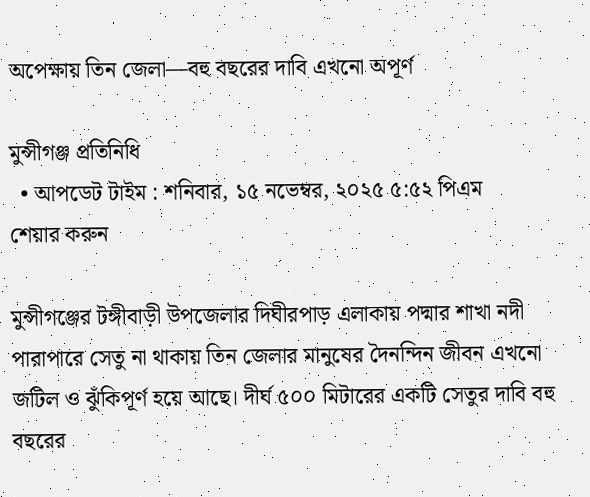অপেক্ষায় তিন জেলা—বহু বছরের দাবি এখনো অপূর্ণ

মুন্সীগঞ্জ প্রতিনিধি
  • আপডেট টাইম : শনিবার, ১৫ নভেম্বর, ২০২৫ ৫:৫২ পিএম
শেয়ার করুন

মুন্সীগঞ্জের টঙ্গীবাড়ী উপজেলার দিঘীরপাড় এলাকায় পদ্মার শাখা নদী পারাপারে সেতু না থাকায় তিন জেলার মানুষের দৈনন্দিন জীবন এখনো জটিল ও ঝুঁকিপূর্ণ হয়ে আছে। দীর্ঘ ৫০০ মিটারের একটি সেতুর দাবি বহু বছরের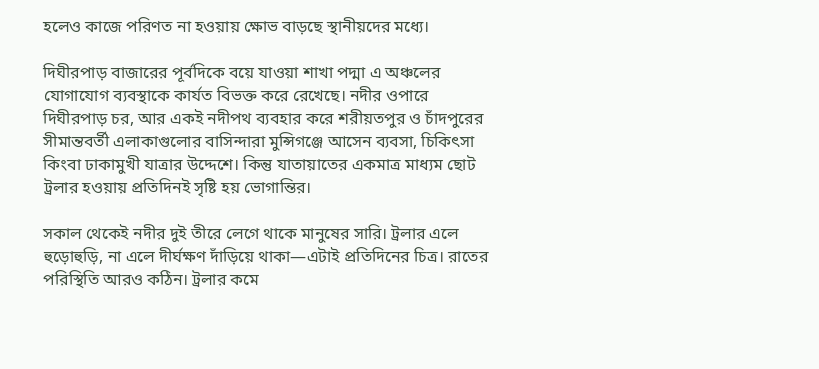হলেও কাজে পরিণত না হওয়ায় ক্ষোভ বাড়ছে স্থানীয়দের মধ্যে।

দিঘীরপাড় বাজারের পূর্বদিকে বয়ে যাওয়া শাখা পদ্মা এ অঞ্চলের যোগাযোগ ব্যবস্থাকে কার্যত বিভক্ত করে রেখেছে। নদীর ওপারে দিঘীরপাড় চর, আর একই নদীপথ ব্যবহার করে শরীয়তপুর ও চাঁদপুরের সীমান্তবর্তী এলাকাগুলোর বাসিন্দারা মুন্সিগঞ্জে আসেন ব্যবসা, চিকিৎসা কিংবা ঢাকামুখী যাত্রার উদ্দেশে। কিন্তু যাতায়াতের একমাত্র মাধ্যম ছোট ট্রলার হওয়ায় প্রতিদিনই সৃষ্টি হয় ভোগান্তির।

সকাল থেকেই নদীর দুই তীরে লেগে থাকে মানুষের সারি। ট্রলার এলে হুড়োহুড়ি, না এলে দীর্ঘক্ষণ দাঁড়িয়ে থাকা—এটাই প্রতিদিনের চিত্র। রাতের পরিস্থিতি আরও কঠিন। ট্রলার কমে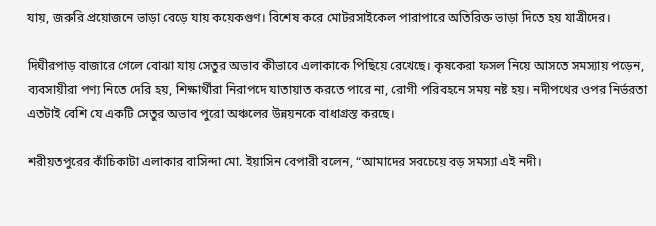যায়, জরুরি প্রয়োজনে ভাড়া বেড়ে যায় কয়েকগুণ। বিশেষ করে মোটরসাইকেল পারাপারে অতিরিক্ত ভাড়া দিতে হয় যাত্রীদের।

দিঘীরপাড় বাজারে গেলে বোঝা যায় সেতুর অভাব কীভাবে এলাকাকে পিছিয়ে রেখেছে। কৃষকেরা ফসল নিয়ে আসতে সমস্যায় পড়েন, ব্যবসায়ীরা পণ্য নিতে দেরি হয়, শিক্ষার্থীরা নিরাপদে যাতায়াত করতে পারে না, রোগী পরিবহনে সময় নষ্ট হয়। নদীপথের ওপর নির্ভরতা এতটাই বেশি যে একটি সেতুর অভাব পুরো অঞ্চলের উন্নয়নকে বাধাগ্রস্ত করছে।

শরীয়তপুরের কাঁচিকাটা এলাকার বাসিন্দা মো. ইয়াসিন বেপারী বলেন, “আমাদের সবচেয়ে বড় সমস্যা এই নদী।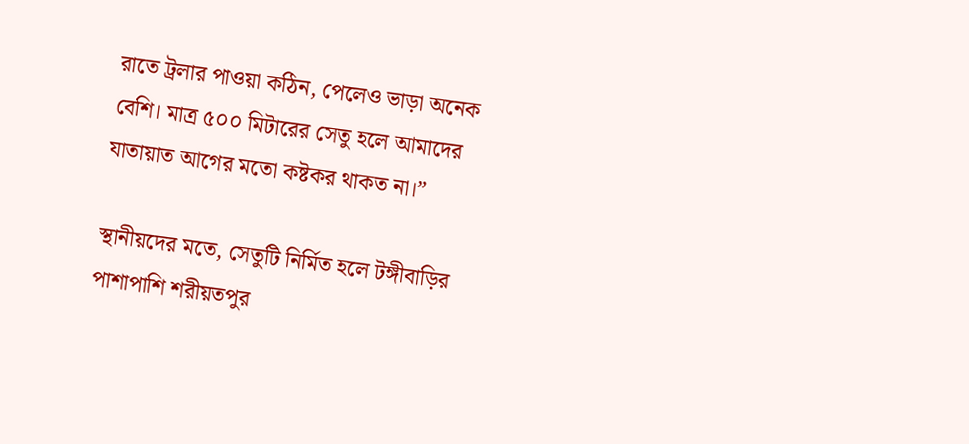রাতে ট্রলার পাওয়া কঠিন, পেলেও ভাড়া অনেক বেশি। মাত্র ৫০০ মিটারের সেতু হলে আমাদের যাতায়াত আগের মতো কষ্টকর থাকত না।”

স্থানীয়দের মতে, সেতুটি নির্মিত হলে টঙ্গীবাড়ির পাশাপাশি শরীয়তপুর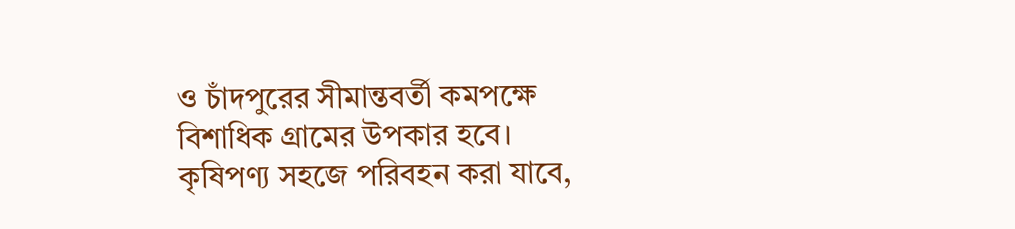ও চাঁদপুরের সীমান্তবর্তী কমপক্ষে বিশাধিক গ্রামের উপকার হবে। কৃষিপণ্য সহজে পরিবহন করা যাবে,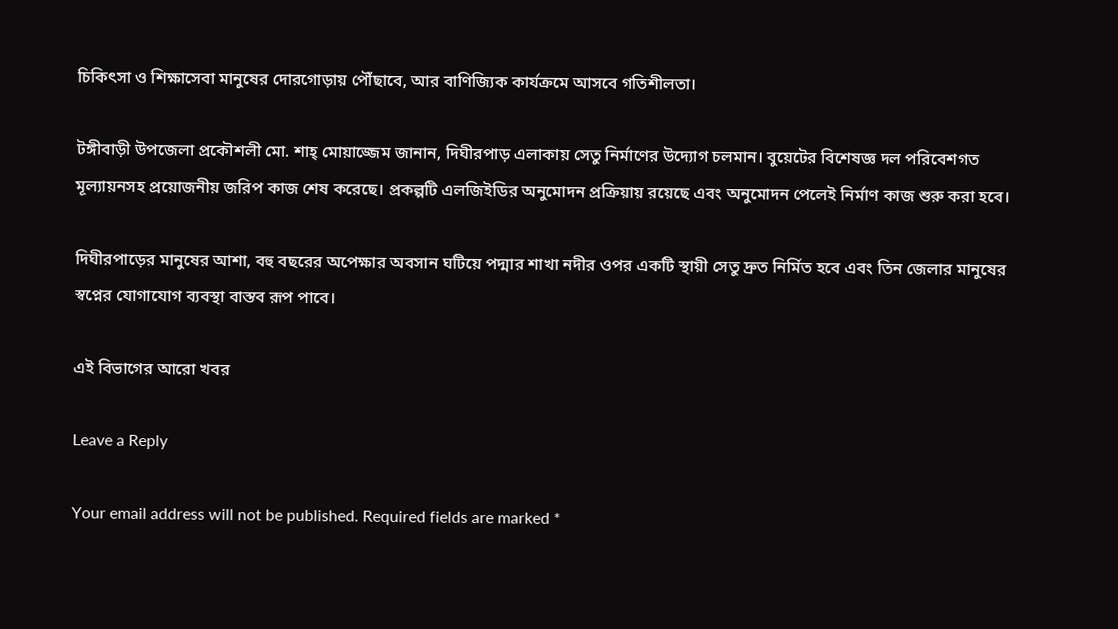চিকিৎসা ও শিক্ষাসেবা মানুষের দোরগোড়ায় পৌঁছাবে, আর বাণিজ্যিক কার্যক্রমে আসবে গতিশীলতা।

টঙ্গীবাড়ী উপজেলা প্রকৌশলী মো. শাহ্ মোয়াজ্জেম জানান, দিঘীরপাড় এলাকায় সেতু নির্মাণের উদ্যোগ চলমান। বুয়েটের বিশেষজ্ঞ দল পরিবেশগত মূল্যায়নসহ প্রয়োজনীয় জরিপ কাজ শেষ করেছে। প্রকল্পটি এলজিইডির অনুমোদন প্রক্রিয়ায় রয়েছে এবং অনুমোদন পেলেই নির্মাণ কাজ শুরু করা হবে।

দিঘীরপাড়ের মানুষের আশা, বহু বছরের অপেক্ষার অবসান ঘটিয়ে পদ্মার শাখা নদীর ওপর একটি স্থায়ী সেতু দ্রুত নির্মিত হবে এবং তিন জেলার মানুষের স্বপ্নের যোগাযোগ ব্যবস্থা বাস্তব রূপ পাবে।

এই বিভাগের আরো খবর

Leave a Reply

Your email address will not be published. Required fields are marked *